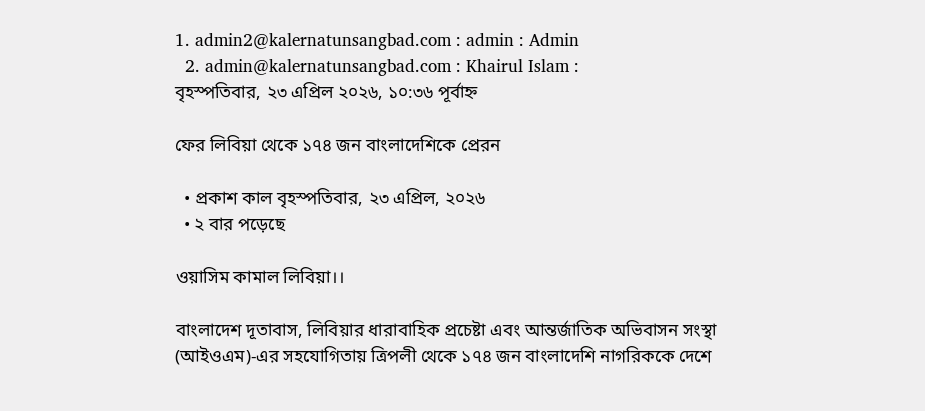1. admin2@kalernatunsangbad.com : admin : Admin
  2. admin@kalernatunsangbad.com : Khairul Islam :
বৃহস্পতিবার, ২৩ এপ্রিল ২০২৬, ১০:৩৬ পূর্বাহ্ন

ফের লিবিয়া থেকে ১৭৪ জন বাংলাদেশিকে প্রেরন

  • প্রকাশ কাল বৃহস্পতিবার, ২৩ এপ্রিল, ২০২৬
  • ২ বার পড়েছে

ওয়াসিম কামাল লিবিয়া।।

বাংলাদেশ দূতাবাস, লিবিয়ার ধারাবাহিক প্রচেষ্টা এবং আন্তর্জাতিক অভিবাসন সংস্থা (আইওএম)-এর সহযোগিতায় ত্রিপলী থেকে ১৭৪ জন বাংলাদেশি নাগরিককে দেশে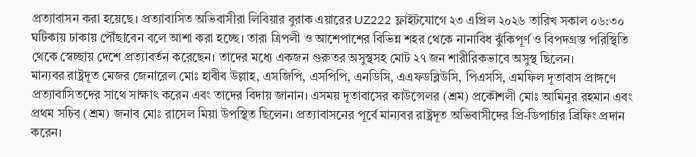প্রত্যাবাসন করা হয়েছে। প্রত্যাবাসিত অভিবাসীরা লিবিয়ার বুরাক এয়ারের UZ222 ফ্লাইটযোগে ২৩ এপ্রিল ২০২৬ তারিখ সকাল ০৬:৩০ ঘটিকায় ঢাকায় পৌঁছাবেন বলে আশা করা হচ্ছে। তারা ত্রিপলী ও আশেপাশের বিভিন্ন শহর থেকে নানাবিধ ঝুঁকিপূর্ণ ও বিপদগ্রস্ত পরিস্থিতি থেকে স্বেচ্ছায় দেশে প্রত্যাবর্তন করেছেন। তাদের মধ্যে একজন গুরুতর অসুস্থসহ মোট ২৭ জন শারীরিকভাবে অসুস্থ ছিলেন।
মান্যবর রাষ্ট্রদূত মেজর জেনারেল মোঃ হাবীব উল্লাহ, এসজিপি, এসপিপি, এনডিসি, এএফডব্লিউসি, পিএসসি, এমফিল দূতাবাস প্রাঙ্গণে প্রত্যাবাসিতদের সাথে সাক্ষাৎ করেন এবং তাদের বিদায় জানান। এসময় দূতাবাসের কাউন্সেলর (শ্রম) প্রকৌশলী মোঃ আমিনুর রহমান এবং প্রথম সচিব (শ্রম) জনাব মোঃ রাসেল মিয়া উপস্থিত ছিলেন। প্রত্যাবাসনের পূর্বে মান্যবর রাষ্ট্রদূত অভিবাসীদের প্রি-ডিপার্চার ব্রিফিং প্রদান করেন।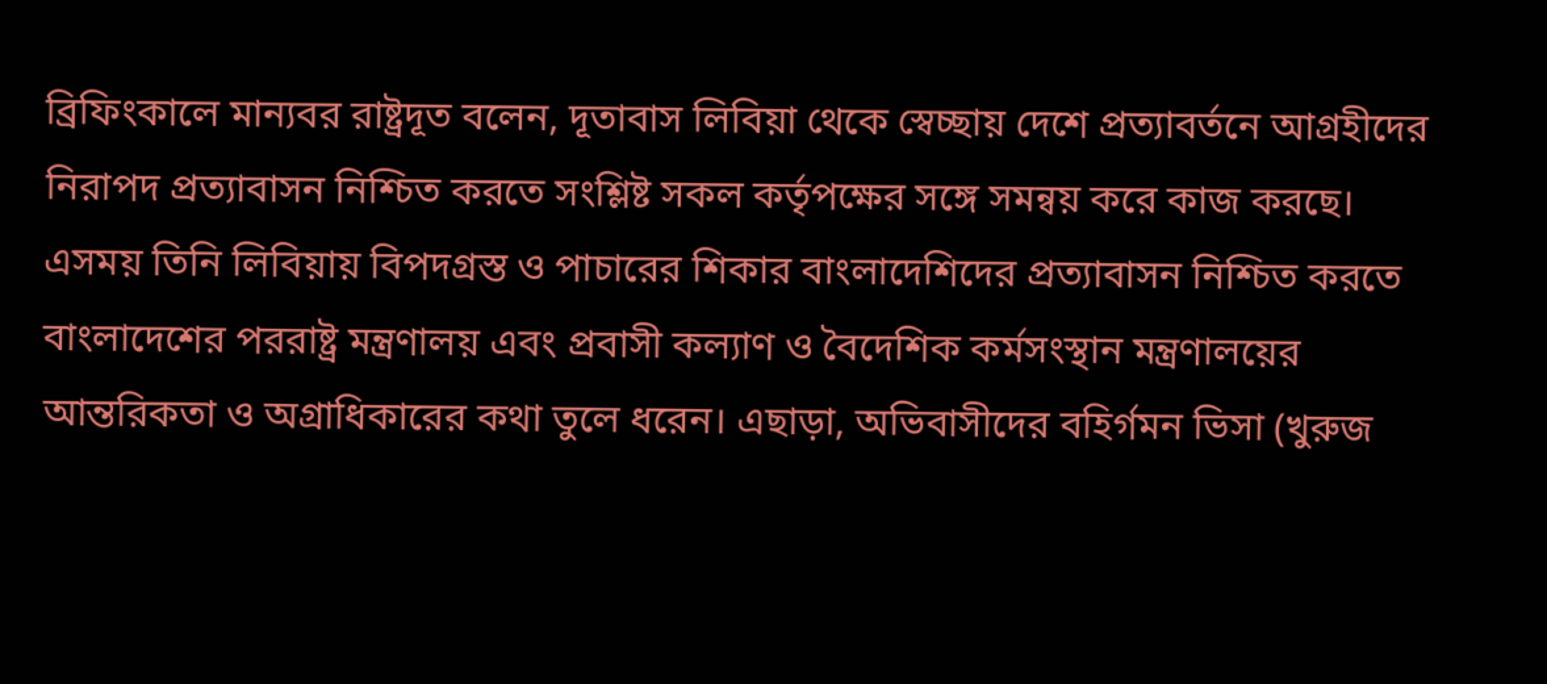ব্রিফিংকালে মান্যবর রাষ্ট্রদূত বলেন, দূতাবাস লিবিয়া থেকে স্বেচ্ছায় দেশে প্রত্যাবর্তনে আগ্রহীদের নিরাপদ প্রত্যাবাসন নিশ্চিত করতে সংশ্লিষ্ট সকল কর্তৃপক্ষের সঙ্গে সমন্বয় করে কাজ করছে। এসময় তিনি লিবিয়ায় বিপদগ্রস্ত ও পাচারের শিকার বাংলাদেশিদের প্রত্যাবাসন নিশ্চিত করতে বাংলাদেশের পররাষ্ট্র মন্ত্রণালয় এবং প্রবাসী কল্যাণ ও বৈদেশিক কর্মসংস্থান মন্ত্রণালয়ের আন্তরিকতা ও অগ্রাধিকারের কথা তুলে ধরেন। এছাড়া, অভিবাসীদের বহির্গমন ভিসা (খুরুজ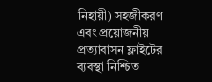নিহায়ী) সহজীকরণ এবং প্রয়োজনীয় প্রত্যাবাসন ফ্লাইটের ব্যবস্থা নিশ্চিত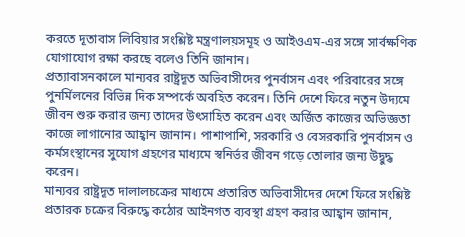করতে দূতাবাস লিবিয়ার সংশ্লিষ্ট মন্ত্রণালয়সমূহ ও আইওএম-এর সঙ্গে সার্বক্ষণিক যোগাযোগ রক্ষা করছে বলেও তিনি জানান।
প্রত্যাবাসনকালে মান্যবর রাষ্ট্রদূত অভিবাসীদের পুনর্বাসন এবং পরিবারের সঙ্গে পুনর্মিলনের বিভিন্ন দিক সম্পর্কে অবহিত করেন। তিনি দেশে ফিরে নতুন উদ্যমে জীবন শুরু করার জন্য তাদের উৎসাহিত করেন এবং অর্জিত কাজের অভিজ্ঞতা কাজে লাগানোর আহ্বান জানান। পাশাপাশি, সরকারি ও বেসরকারি পুনর্বাসন ও কর্মসংস্থানের সুযোগ গ্রহণের মাধ্যমে স্বনির্ভর জীবন গড়ে তোলার জন্য উদ্বুদ্ধ করেন।
মান্যবর রাষ্ট্রদূত দালালচক্রের মাধ্যমে প্রতারিত অভিবাসীদের দেশে ফিরে সংশ্লিষ্ট প্রতারক চক্রের বিরুদ্ধে কঠোর আইনগত ব্যবস্থা গ্রহণ করার আহ্বান জানান,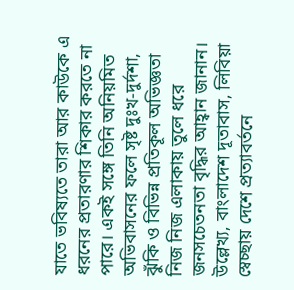যাতে ভবিষ্যতে তারা আর কাউকে এ ধরনের প্রতারণার শিকার করতে না পারে। একই সঙ্গে তিনি অনিয়মিত অভিবাসনের ফলে সৃষ্ট দুঃখ-দুর্দশা, ঝুঁকি ও বিভিন্ন প্রতিকূল অভিজ্ঞতা নিজ নিজ এলাকায় তুলে ধরে জনসচেতনতা বৃদ্ধির আহ্বান জানান।
উল্লেখ্য, বাংলাদেশ দূতাবাস, লিবিয়া স্বেচ্ছায় দেশে প্রত্যাবর্তনে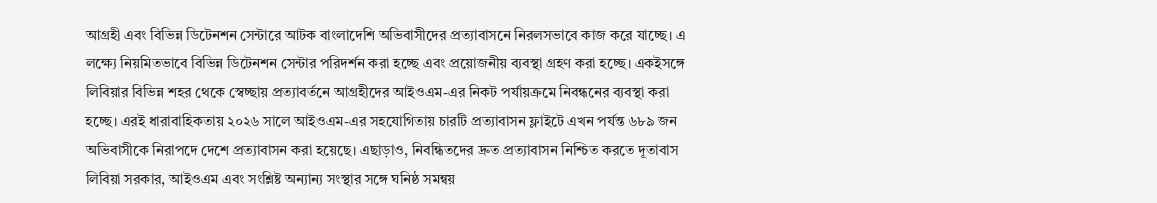আগ্রহী এবং বিভিন্ন ডিটেনশন সেন্টারে আটক বাংলাদেশি অভিবাসীদের প্রত্যাবাসনে নিরলসভাবে কাজ করে যাচ্ছে। এ লক্ষ্যে নিয়মিতভাবে বিভিন্ন ডিটেনশন সেন্টার পরিদর্শন করা হচ্ছে এবং প্রয়োজনীয় ব্যবস্থা গ্রহণ করা হচ্ছে। একইসঙ্গে লিবিয়ার বিভিন্ন শহর থেকে স্বেচ্ছায় প্রত্যাবর্তনে আগ্রহীদের আইওএম-এর নিকট পর্যায়ক্রমে নিবন্ধনের ব্যবস্থা করা হচ্ছে। এরই ধারাবাহিকতায় ২০২৬ সালে আইওএম-এর সহযোগিতায় চারটি প্রত্যাবাসন ফ্লাইটে এখন পর্যন্ত ৬৮৯ জন অভিবাসীকে নিরাপদে দেশে প্রত্যাবাসন করা হয়েছে। এছাড়াও, নিবন্ধিতদের দ্রুত প্রত্যাবাসন নিশ্চিত করতে দূতাবাস লিবিয়া সরকার, আইওএম এবং সংশ্লিষ্ট অন্যান্য সংস্থার সঙ্গে ঘনিষ্ঠ সমন্বয়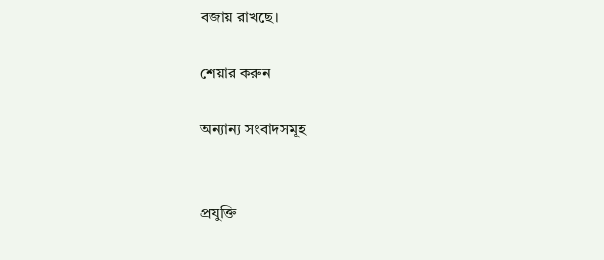বজায় রাখছে।

শেয়ার করুন

অন্যান্য সংবাদসমূহ


প্রযুক্তি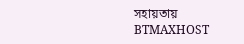সহায়তায় BTMAXHOST